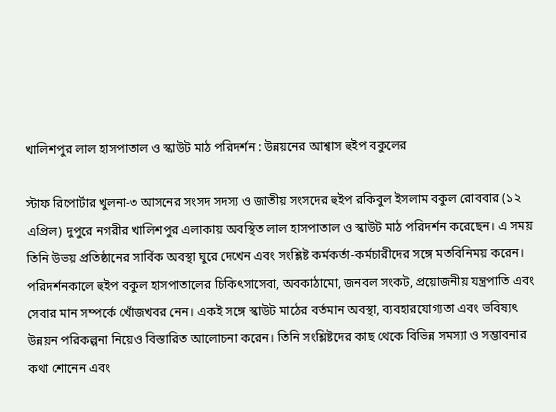খালিশপুর লাল হাসপাতাল ও স্কাউট মাঠ পরিদর্শন : উন্নয়নের আশ্বাস হুইপ বকুলের

স্টাফ রিপোর্টার খুলনা-৩ আসনের সংসদ সদস্য ও জাতীয় সংসদের হুইপ রকিবুল ইসলাম বকুল রোববার (১২ এপ্রিল) দুপুরে নগরীর খালিশপুর এলাকায় অবস্থিত লাল হাসপাতাল ও স্কাউট মাঠ পরিদর্শন করেছেন। এ সময় তিনি উভয় প্রতিষ্ঠানের সার্বিক অবস্থা ঘুরে দেখেন এবং সংশ্লিষ্ট কর্মকর্তা-কর্মচারীদের সঙ্গে মতবিনিময় করেন। পরিদর্শনকালে হুইপ বকুল হাসপাতালের চিকিৎসাসেবা, অবকাঠামো, জনবল সংকট, প্রয়োজনীয় যন্ত্রপাতি এবং সেবার মান সম্পর্কে খোঁজখবর নেন। একই সঙ্গে স্কাউট মাঠের বর্তমান অবস্থা, ব্যবহারযোগ্যতা এবং ভবিষ্যৎ উন্নয়ন পরিকল্পনা নিয়েও বিস্তারিত আলোচনা করেন। তিনি সংশ্লিষ্টদের কাছ থেকে বিভিন্ন সমস্যা ও সম্ভাবনার কথা শোনেন এবং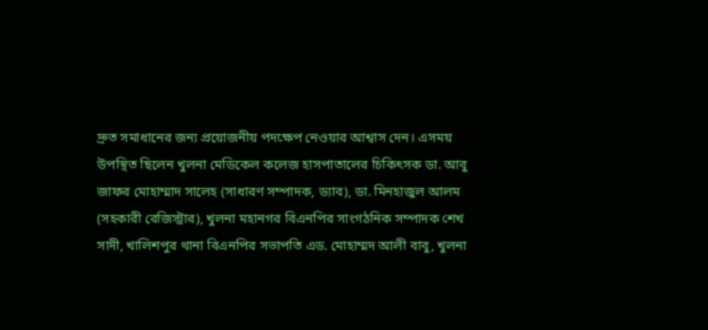দ্রুত সমাধানের জন্য প্রয়োজনীয় পদক্ষেপ নেওয়ার আশ্বাস দেন। এসময় উপস্থিত ছিলেন খুলনা মেডিকেল কলেজ হাসপাতালের চিকিৎসক ডা. আবু জাফর মোহাম্মাদ সালেহ (সাধারণ সম্পাদক, ড্যাব), ডা. মিনহাজুল আলম (সহকারী রেজিস্ট্রার), খুলনা মহানগর বিএনপির সাংগঠনিক সম্পাদক শেখ সাদী, খালিশপুর থানা বিএনপির সভাপতি এড. মোহাম্মদ আলী বাবু, খুলনা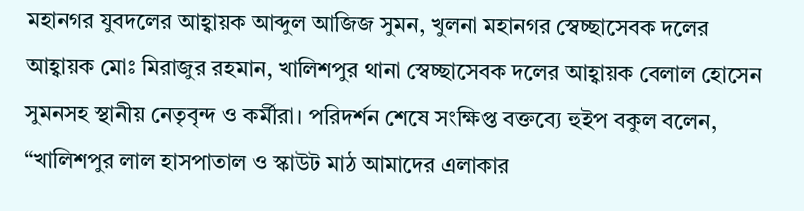মহানগর যুবদলের আহ্বায়ক আব্দুল আজিজ সুমন, খুলনা মহানগর স্বেচ্ছাসেবক দলের আহ্বায়ক মোঃ মিরাজুর রহমান, খালিশপুর থানা স্বেচ্ছাসেবক দলের আহ্বায়ক বেলাল হোসেন সুমনসহ স্থানীয় নেতৃবৃন্দ ও কর্মীরা। পরিদর্শন শেষে সংক্ষিপ্ত বক্তব্যে হুইপ বকুল বলেন, “খালিশপুর লাল হাসপাতাল ও স্কাউট মাঠ আমাদের এলাকার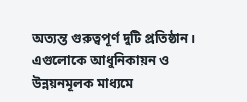অত্যন্ত গুরুত্বপূর্ণ দুটি প্রতিষ্ঠান। এগুলোকে আধুনিকায়ন ও উন্নয়নমূলক মাধ্যমে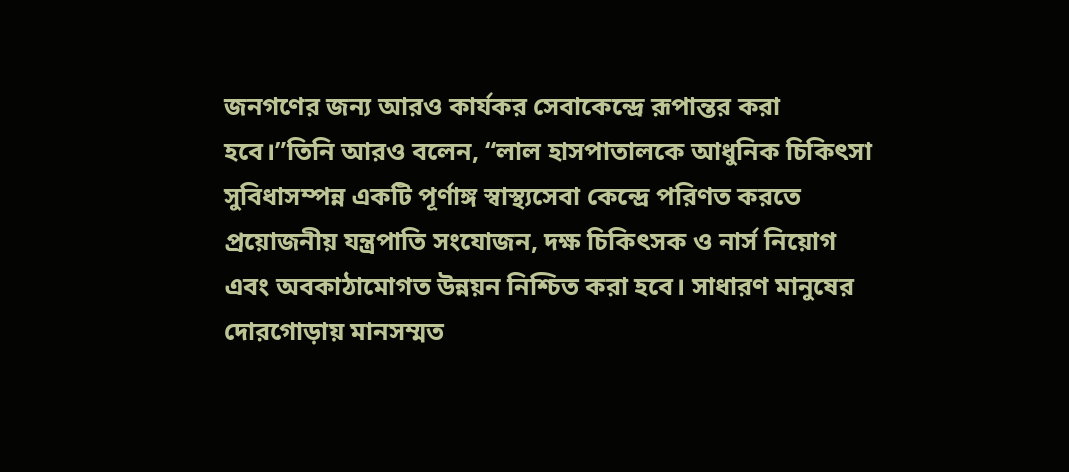জনগণের জন্য আরও কার্যকর সেবাকেন্দ্রে রূপান্তর করা হবে।”তিনি আরও বলেন, “লাল হাসপাতালকে আধুনিক চিকিৎসা সুবিধাসম্পন্ন একটি পূর্ণাঙ্গ স্বাস্থ্যসেবা কেন্দ্রে পরিণত করতে প্রয়োজনীয় যন্ত্রপাতি সংযোজন, দক্ষ চিকিৎসক ও নার্স নিয়োগ এবং অবকাঠামোগত উন্নয়ন নিশ্চিত করা হবে। সাধারণ মানুষের দোরগোড়ায় মানসম্মত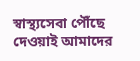স্বাস্থ্যসেবা পৌঁছে দেওয়াই আমাদের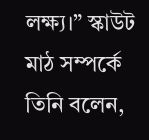লক্ষ্য।” স্কাউট মাঠ সম্পর্কে তিনি বলেন,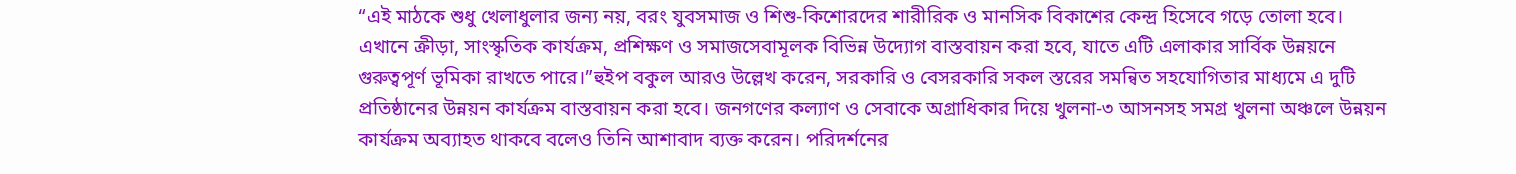“এই মাঠকে শুধু খেলাধুলার জন্য নয়, বরং যুবসমাজ ও শিশু-কিশোরদের শারীরিক ও মানসিক বিকাশের কেন্দ্র হিসেবে গড়ে তোলা হবে। এখানে ক্রীড়া, সাংস্কৃতিক কার্যক্রম, প্রশিক্ষণ ও সমাজসেবামূলক বিভিন্ন উদ্যোগ বাস্তবায়ন করা হবে, যাতে এটি এলাকার সার্বিক উন্নয়নে গুরুত্বপূর্ণ ভূমিকা রাখতে পারে।”হুইপ বকুল আরও উল্লেখ করেন, সরকারি ও বেসরকারি সকল স্তরের সমন্বিত সহযোগিতার মাধ্যমে এ দুটি প্রতিষ্ঠানের উন্নয়ন কার্যক্রম বাস্তবায়ন করা হবে। জনগণের কল্যাণ ও সেবাকে অগ্রাধিকার দিয়ে খুলনা-৩ আসনসহ সমগ্র খুলনা অঞ্চলে উন্নয়ন কার্যক্রম অব্যাহত থাকবে বলেও তিনি আশাবাদ ব্যক্ত করেন। পরিদর্শনের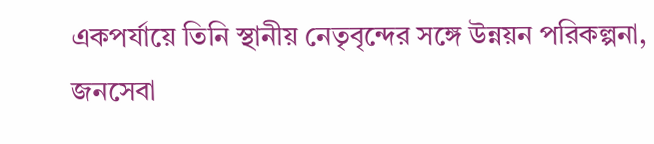একপর্যায়ে তিনি স্থানীয় নেতৃবৃন্দের সঙ্গে উন্নয়ন পরিকল্পনা, জনসেবা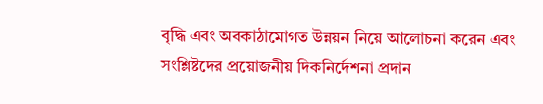বৃদ্ধি এবং অবকাঠামোগত উন্নয়ন নিয়ে আলোচনা করেন এবং সংশ্লিষ্টদের প্রয়োজনীয় দিকনির্দেশনা প্রদান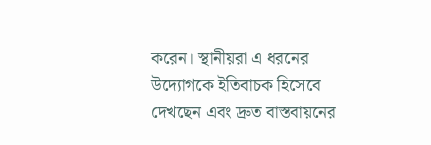করেন। স্থানীয়রা এ ধরনের উদ্যোগকে ইতিবাচক হিসেবে দেখছেন এবং দ্রুত বাস্তবায়নের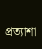প্রত্যাশা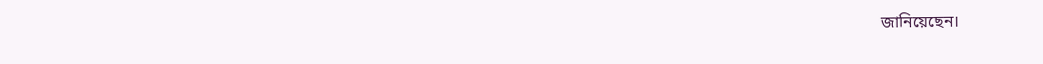জানিয়েছেন।